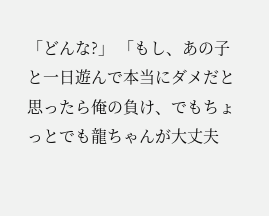「どんな?」 「もし、あの子と一日遊んで本当にダメだと思ったら俺の負け、でもちょっとでも龍ちゃんが大丈夫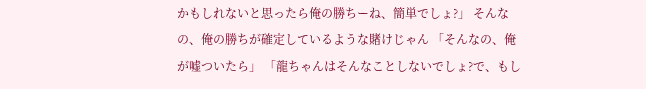かもしれないと思ったら俺の勝ちーね、簡単でしょ?」 そんなの、俺の勝ちが確定しているような賭けじゃん 「そんなの、俺が嘘ついたら」 「龍ちゃんはそんなことしないでしょ?で、もし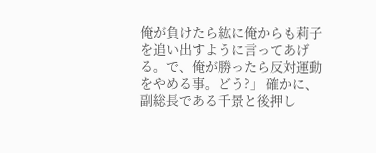俺が負けたら紘に俺からも莉子を追い出すように言ってあげる。で、俺が勝ったら反対運動をやめる事。どう?」 確かに、副総長である千景と後押し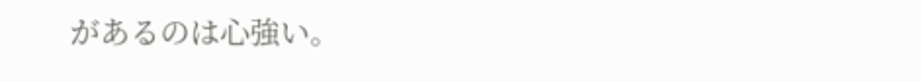があるのは心強い。